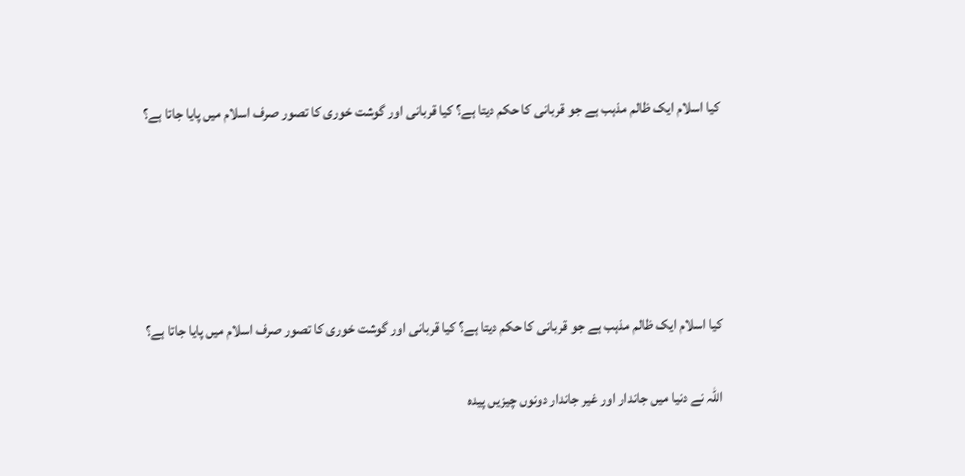کیا اسلام ایک ظالم مذہب ہے جو قربانی کا حکم دیتا ہے؟ کیا قربانی اور گوشت خوری کا تصور صرف اسلام میں پایا جاتا ہے؟





کیا اسلام ایک ظالم مذہب ہے جو قربانی کا حکم دیتا ہے؟ کیا قربانی اور گوشت خوری کا تصور صرف اسلام میں پایا جاتا ہے؟

اللہ نے دنیا میں جاندار اور غیر جاندار دونوں چیزیں پیدہ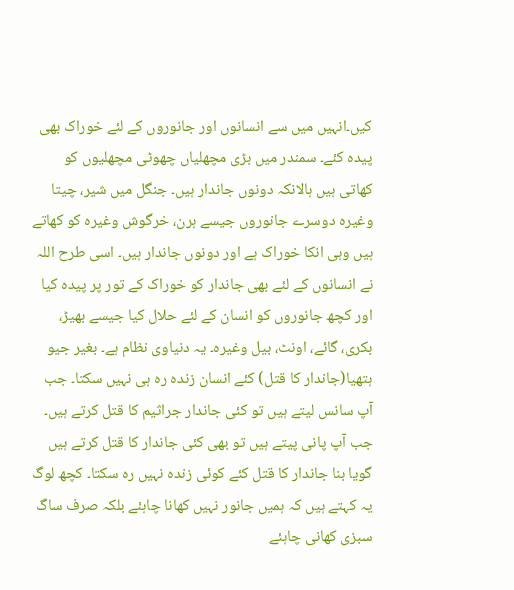کیں۔انہیں میں سے انسانوں اور جانوروں کے لئے خوراک بھی پیدہ کئے۔ سمندر میں بڑی مچھلیاں چھوٹی مچھلیوں کو کھاتی ہیں ہالانکہ دونوں جاندار ہیں۔ جنگل میں شیر، چیتا وغیرہ دوسرے جانوروں جیسے ہرن، خرگوش وغیرہ کو کھاتے ہیں وہی انکا خوراک ہے اور دونوں جاندار ہیں۔ اسی طرح اللہ نے انسانوں کے لئے بھی جاندار کو خوراک کے تور پر پیدہ کیا اور کچھ جانوروں کو انسان کے لئے حلال کیا جیسے بھیڑ، بکری، گائے، اونٹ، بیل وغیرہ۔ یہ دنیاوی نظام ہے۔ بغیر جیو ہتھیا(جاندار کا قتل) کئے انسان زندہ رہ ہی نہیں سکتا۔ جب آپ سانس لیتے ہیں تو کئی جاندار جراثیم کا قتل کرتے ہیں۔ جب آپ پانی پیتے ہیں تو بھی کئی جاندار کا قتل کرتے ہیں گویا بنا جاندار کا قتل کئے کوئی زندہ نہیں رہ سکتا۔ کچھ لوگ یہ کہتے ہیں کہ ہمیں جانور نہیں کھانا چاہئے بلکہ صرف ساگ سبزی کھانی چاہئے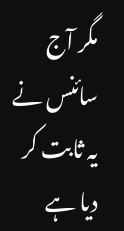مگر آج سائنس نے یہ ثابت کر دیا ہے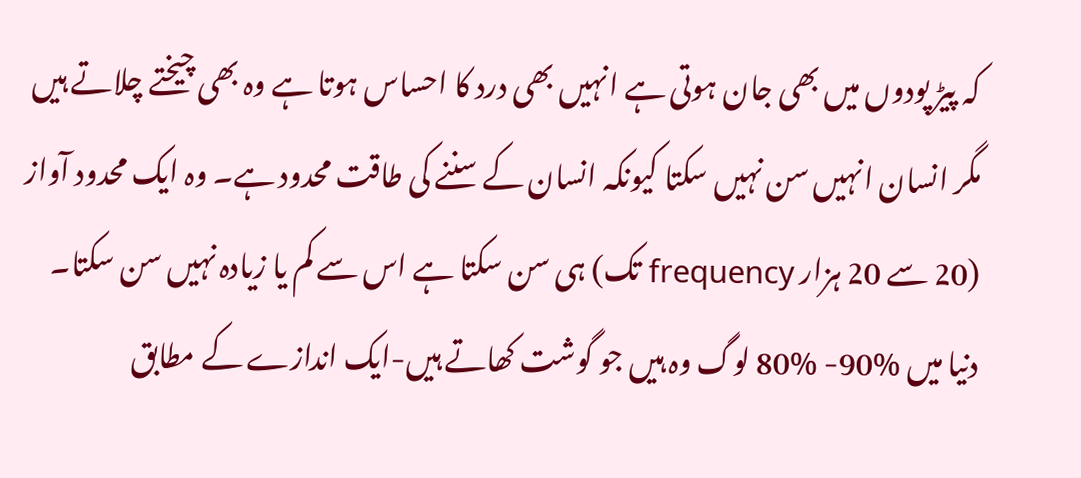کہ پیڑ پودوں میں بھی جان ہوتی ہے انہیں بھی درد کا احساس ہوتا ہے وہ بھی چیختے چلاتے ہیں مگر انسان انہیں سن نہیں سکتا کیونکہ انسان کے سننے کی طاقت محدود ہے۔ وہ ایک محدود آواز (20 سے 20 ہزار frequency تک) ہی سن سکتا ہے اس سے کم یا زیادہ نہیں سن سکتا۔
دنیا میں %90- %80 لوگ وہ ہیں جو گوشت کھاتے ہیں-ایک اندازے کے مطابق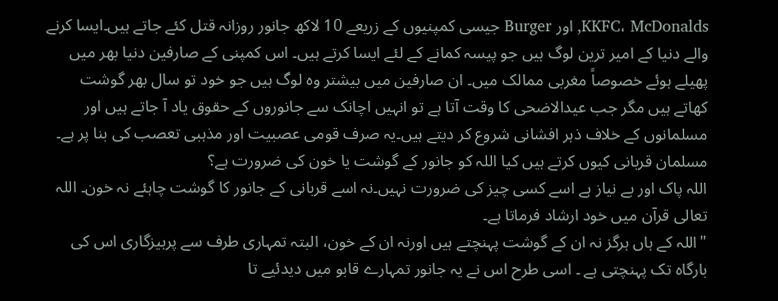KKFC، McDonalds, اور Burger جیسی کمپنیوں کے زریعے 10 لاکھ جانور روزانہ قتل کئے جاتے ہیں۔ایسا کرنے والے دنیا کے امیر ترین لوگ ہیں جو پیسہ کمانے کے لئے ایسا کرتے ہیں۔ اس کمپنی کے صارفین دنیا بھر میں پھیلے ہوئے خصوصاً مغربی ممالک میں۔ ان صارفین میں بیشتر وہ لوگ ہیں جو خود تو سال بھر گوشت کھاتے ہیں مگر جب عیدالاضحی کا وقت آتا ہے تو انہیں اچانک سے جانوروں کے حقوق یاد آ جاتے ہیں اور مسلمانوں کے خلاف ذہر افشانی شروع کر دیتے ہیں۔یہ صرف قومی عصبیت اور مذہبی تعصب کی بنا پر ہے۔
مسلمان قربانی کیوں کرتے ہیں کیا اللہ کو جانور کے گوشت یا خون کی ضرورت ہے؟
اللہ پاک اور بے نیاز ہے اسے کسی چیز کی ضرورت نہیں۔نہ اسے قربانی کے جانور کا گوشت چاہئے نہ خون۔ اللہ تعالی قرآن میں خود ارشاد فرماتا ہے۔
"اللہ کے ہاں ہرگز نہ ان کے گوشت پہنچتے ہیں اورنہ ان کے خون، البتہ تمہاری طرف سے پرہیزگاری اس کی بارگاہ تک پہنچتی ہے ۔ اسی طرح اس نے یہ جانور تمہارے قابو میں دیدئیے تا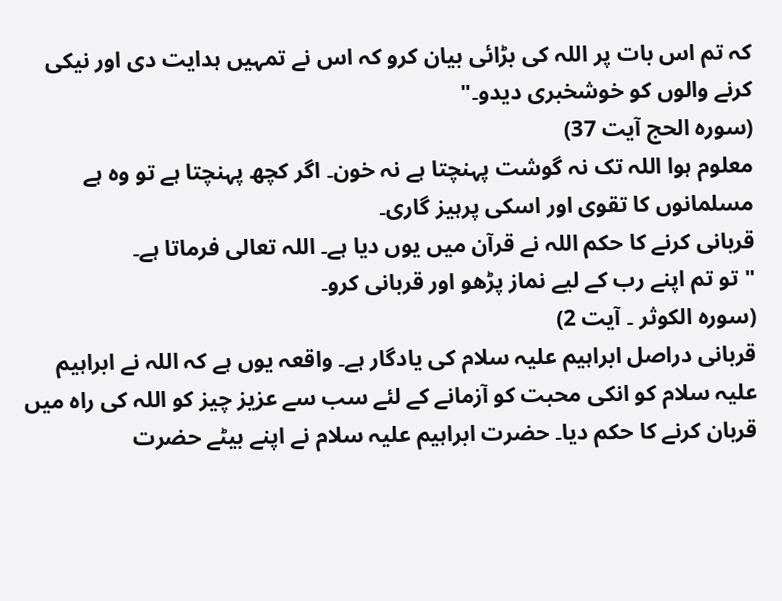کہ تم اس بات پر اللہ کی بڑائی بیان کرو کہ اس نے تمہیں ہدایت دی اور نیکی کرنے والوں کو خوشخبری دیدو۔"
(سورہ الحج آیت 37)
معلوم ہوا اللہ تک نہ گوشت پہنچتا ہے نہ خون۔ اگر کچھ پہنچتا ہے تو وہ ہے مسلمانوں کا تقوی اور اسکی پرہیز گاری۔
قربانی کرنے کا حکم اللہ نے قرآن میں یوں دیا ہے۔ اللہ تعالی فرماتا ہے۔
"تو تم اپنے رب کے لیے نماز پڑھو اور قربانی کرو۔
(سورہ الکوثر ۔ آیت 2)
قربانی دراصل ابراہیم علیہ سلام کی یادگار ہے۔ واقعہ یوں ہے کہ اللہ نے ابراہیم علیہ سلام کو انکی محبت کو آزمانے کے لئے سب سے عزیز چیز کو اللہ کی راہ میں قربان کرنے کا حکم دیا۔ حضرت ابراہیم علیہ سلام نے اپنے بیٹے حضرت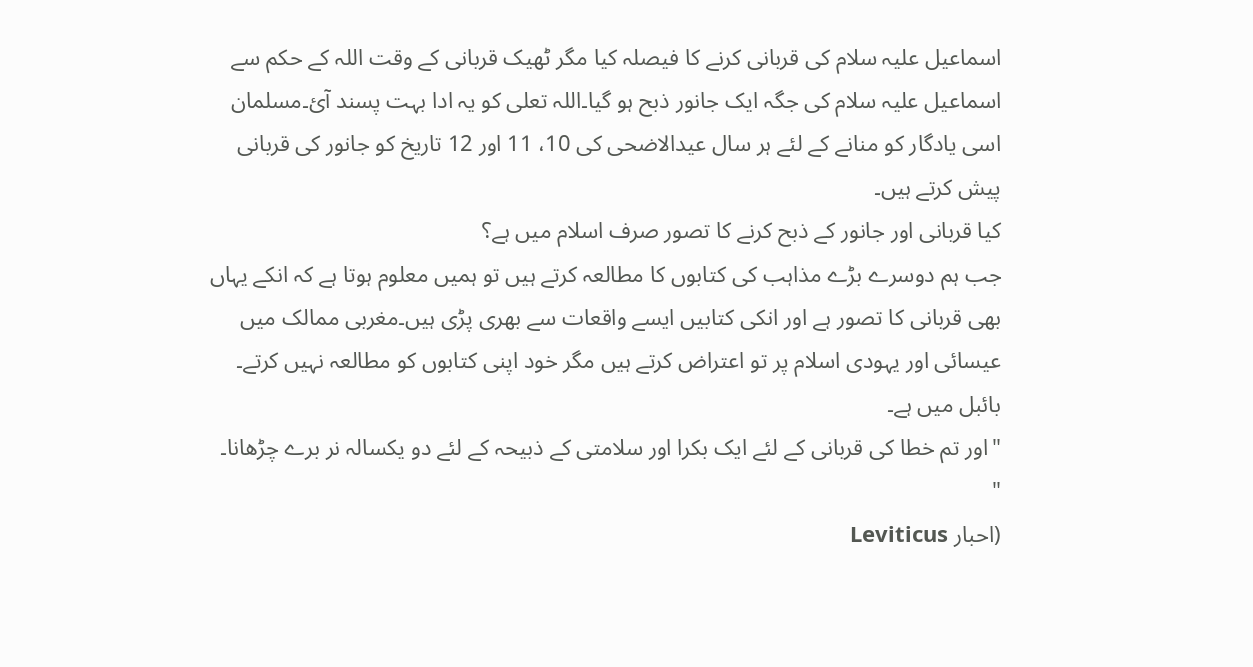اسماعیل علیہ سلام کی قربانی کرنے کا فیصلہ کیا مگر ٹھیک قربانی کے وقت اللہ کے حکم سے اسماعیل علیہ سلام کی جگہ ایک جانور ذبح ہو گیا۔اللہ تعلی کو یہ ادا بہت پسند آئ۔مسلمان اسی یادگار کو منانے کے لئے ہر سال عیدالاضحی کی 10، 11 اور 12 تاریخ کو جانور کی قربانی پیش کرتے ہیں۔
کیا قربانی اور جانور کے ذبح کرنے کا تصور صرف اسلام میں ہے؟
جب ہم دوسرے بڑے مذاہب کی کتابوں کا مطالعہ کرتے ہیں تو ہمیں معلوم ہوتا ہے کہ انکے یہاں بھی قربانی کا تصور ہے اور انکی کتابیں ایسے واقعات سے بھری پڑی ہیں۔مغربی ممالک میں عیسائی اور یہودی اسلام پر تو اعتراض کرتے ہیں مگر خود اپنی کتابوں کو مطالعہ نہیں کرتے۔
بائبل میں ہے۔
"اور تم خطا کی قربانی کے لئے ایک بکرا اور سلامتی کے ذبیحہ کے لئے دو یکسالہ نر برے چڑھانا۔ "
(احبار Leviticus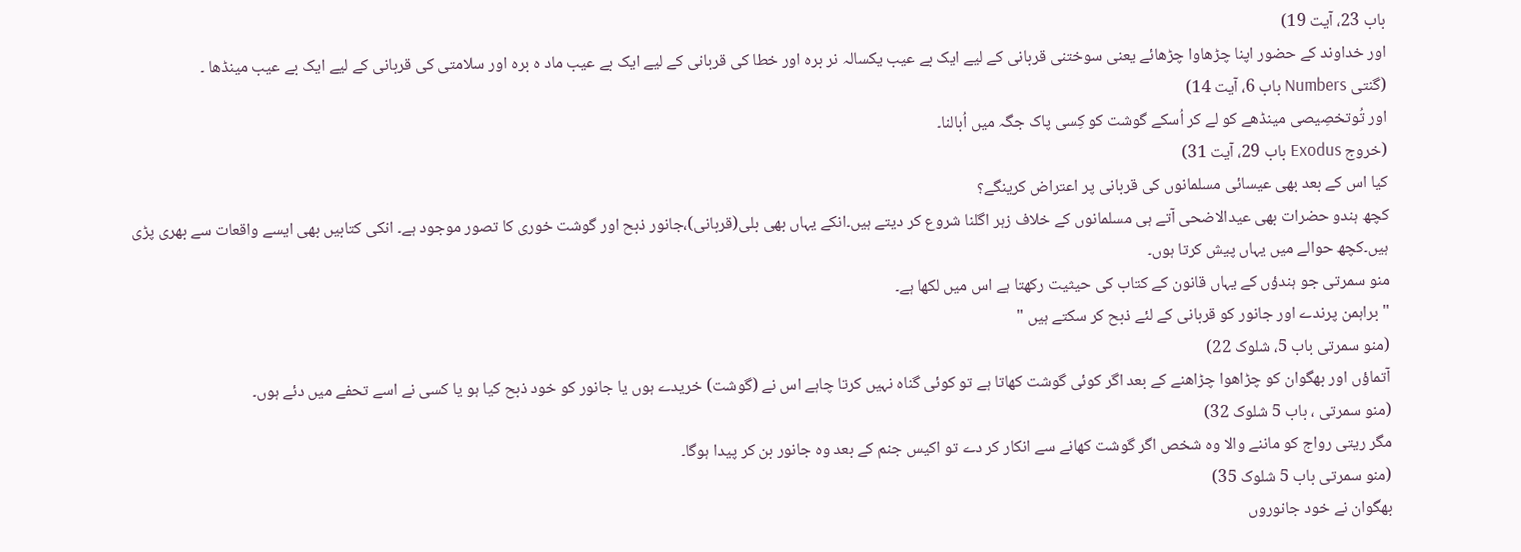باب 23، آیت 19)
اور خداوند کے حضور اپنا چڑھاوا چڑھائے یعنی سوختنی قربانی کے لیے ایک بے عیب یکسالہ نر برہ اور خطا کی قربانی کے لیے ایک بے عیب ماد ہ برہ اور سلامتی کی قربانی کے لیے ایک بے عیب مینڈھا ۔
(گنتی Numbers باب 6، آیت 14)
اور تُوتخصِیصی مینڈھے کو لے کر اُسکے گوشت کو کِسی پاک جگہ میں اُبالنا۔
(خروج Exodus باب 29، آیت 31)
کیا اس کے بعد بھی عیسائی مسلمانوں کی قربانی پر اعتراض کرینگے؟
کچھ ہندو حضرات بھی عیدالاضحی آتے ہی مسلمانوں کے خلاف زہر اگلنا شروع کر دیتے ہیں۔انکے یہاں بھی بلی(قربانی)،جانور ذبح اور گوشت خوری کا تصور موجود ہے۔ انکی کتابیں بھی ایسے واقعات سے بھری پڑی ہیں۔کچھ حوالے میں یہاں پیش کرتا ہوں۔
منو سمرتی جو ہندؤں کے یہاں قانون کے کتاب کی حیثیت رکھتا ہے اس میں لکھا ہے۔
" براہمن پرندے اور جانور کو قربانی کے لئے ذبح کر سکتے ہیں "
(منو سمرتی باب 5، شلوک 22)
آتماؤں اور بھگوان کو چڑاهوا چڑاھنے کے بعد اگر کوئی گوشت کھاتا ہے تو کوئی گناہ نہیں کرتا چاہے اس نے (گوشت) خریدے ہوں یا جانور کو خود ذبح کیا ہو یا کسی نے اسے تحفے میں دئے ہوں۔
(منو سمرتی ، باب 5 شلوک 32)
مگر ریتی رواج کو ماننے والا وہ شخص اگر گوشت کھانے سے انکار کر دے تو اکیس جنم کے بعد وہ جانور بن کر پیدا ہوگا۔
(منو سمرتی باب 5 شلوک 35)
بھگوان نے خود جانوروں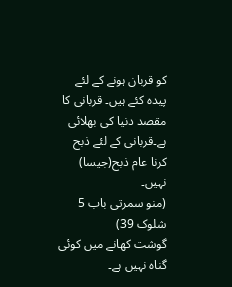کو قربان ہونے کے لئے پیدہ کئے ہیں۔ قربانی کا مقصد دنیا کی بھلائی ہے۔قربانی کے لئے ذبح کرنا عام ذبح(جیسا) نہیں۔
(منو سمرتی باب 5 شلوک 39)
گوشت کھانے میں کوئی گناہ نہیں ہے۔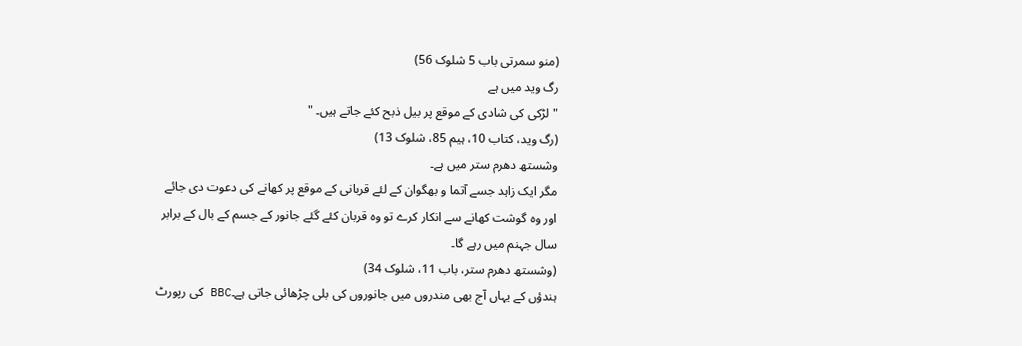(منو سمرتی باب 5 شلوک 56)
رگ وید میں ہے
"لڑکی کی شادی کے موقع پر بیل ذبح کئے جاتے ہیں۔ "
(رگ وید، کتاب 10، ہیم 85، شلوک 13)
وشستھ دھرم ستر میں ہے۔
مگر ایک زاہد جسے آتما و بھگوان کے لئے قربانی کے موقع پر کھانے کی دعوت دی جائے اور وہ گوشت کھانے سے انکار کرے تو وہ قربان کئے گئے جانور کے جسم کے بال کے برابر سال جہنم میں رہے گا۔
(وشستھ دھرم ستر، باب 11، شلوک 34)
ہندؤں کے یہاں آج بھی مندروں میں جانوروں کی بلی چڑھائی جاتی ہے۔BBC کی رپورٹ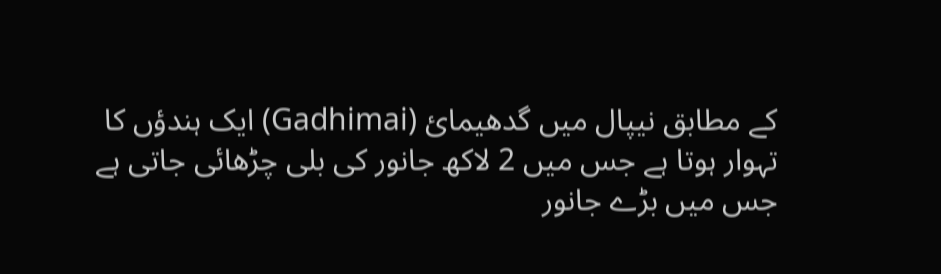کے مطابق نیپال میں گدھیمائ (Gadhimai) ایک ہندؤں کا تہوار ہوتا ہے جس میں 2 لاکھ جانور کی بلی چڑھائی جاتی ہے جس میں بڑے جانور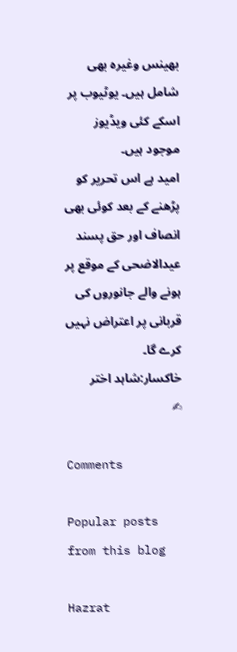بھینس وغیرہ بھی شامل ہیں۔ یوٹیوب پر اسکے کئی ویڈیوز موجود ہیں۔
امید ہے اس تحریر کو پڑھنے کے بعد کوئی بھی انصاف اور حق پسند عیدالاضحی کے موقع پر ہونے والے جانوروں کی قربانی پر اعتراض نہیں کرے گا۔
خاکسار:شاہد اختر
✍

Comments

Popular posts from this blog

Hazrat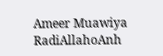Ameer Muawiya RadiAllahoAnh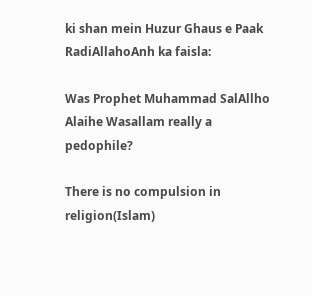ki shan mein Huzur Ghaus e Paak RadiAllahoAnh ka faisla:

Was Prophet Muhammad SalAllho Alaihe Wasallam really a pedophile?

There is no compulsion in religion(Islam)